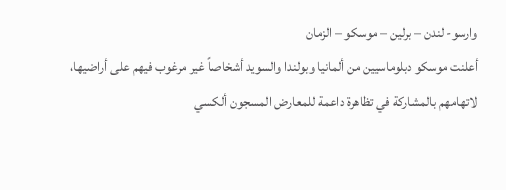وارسو- لندن – برلين – موسكو – الزمان
أعلنت موسكو دبلوماسيين من ألمانيا وبولندا والسويد أشخاصاً غير مرغوب فيهم على أراضيها، لاتهامهم بالمشاركة في تظاهرة داعمة للمعارض المسجون ألكسي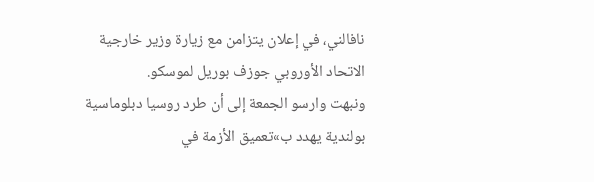نافالني، في إعلان يتزامن مع زيارة وزير خارجية الاتحاد الأوروبي جوزف بوريل لموسكو.
ونبهت وارسو الجمعة إلى أن طرد روسيا دبلوماسية بولندية يهدد ب»تعميق الأزمة في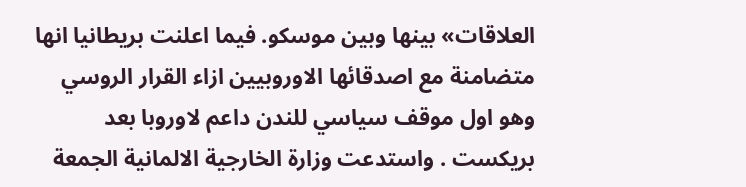العلاقات» بينها وبين موسكو. فيما اعلنت بريطانيا انها متضامنة مع اصدقائها الاوروبيين ازاء القرار الروسي وهو اول موقف سياسي للندن داعم لاوروبا بعد بريكست . واستدعت وزارة الخارجية الالمانية الجمعة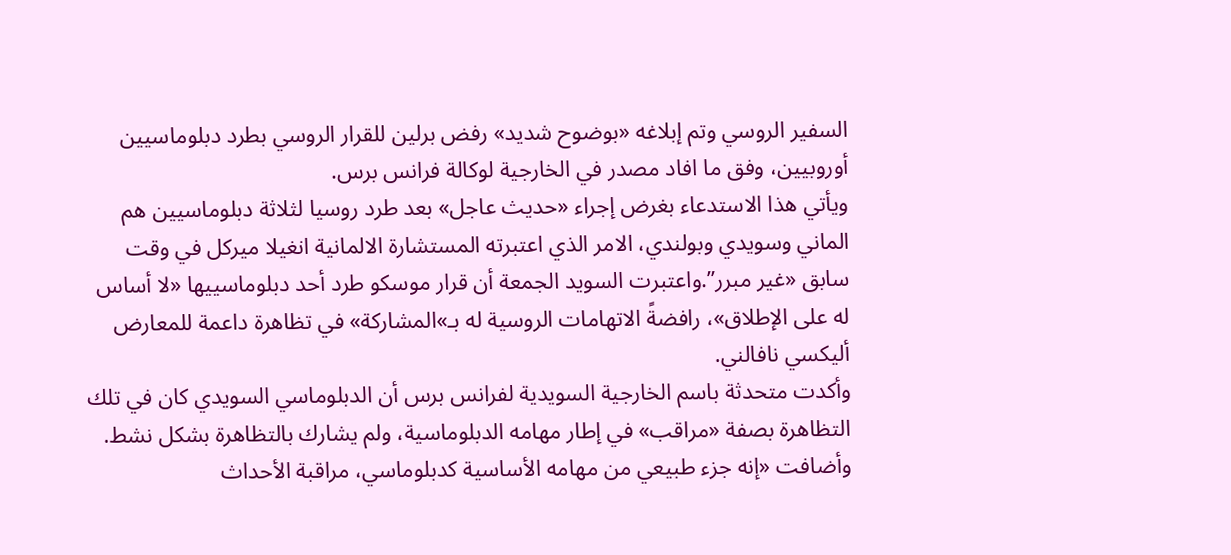السفير الروسي وتم إبلاغه «بوضوح شديد» رفض برلين للقرار الروسي بطرد دبلوماسيين أوروبيين، وفق ما افاد مصدر في الخارجية لوكالة فرانس برس.
ويأتي هذا الاستدعاء بغرض إجراء «حديث عاجل» بعد طرد روسيا لثلاثة دبلوماسيين هم الماني وسويدي وبولندي، الامر الذي اعتبرته المستشارة الالمانية انغيلا ميركل في وقت سابق «غير مبرر”.واعتبرت السويد الجمعة أن قرار موسكو طرد أحد دبلوماسييها «لا أساس له على الإطلاق»، رافضةً الاتهامات الروسية له بـ»المشاركة» في تظاهرة داعمة للمعارض أليكسي نافالني.
وأكدت متحدثة باسم الخارجية السويدية لفرانس برس أن الدبلوماسي السويدي كان في تلك التظاهرة بصفة «مراقب» في إطار مهامه الدبلوماسية، ولم يشارك بالتظاهرة بشكل نشط.
وأضافت «إنه جزء طبيعي من مهامه الأساسية كدبلوماسي، مراقبة الأحداث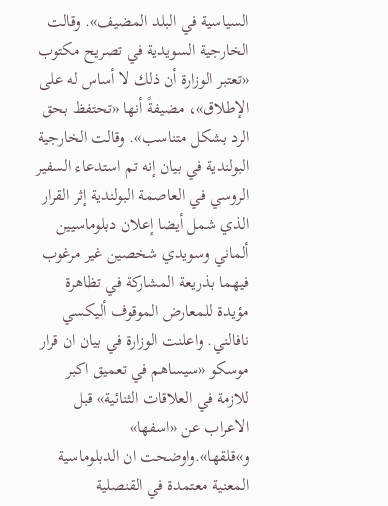السياسية في البلد المضيف». وقالت الخارجية السويدية في تصريح مكتوب «تعتبر الوزارة أن ذلك لا أساس له على الإطلاق»، مضيفةً أنها «تحتفظ بحق الرد بشكل متناسب». وقالت الخارجية البولندية في بيان إنه تم استدعاء السفير الروسي في العاصمة البولندية إثر القرار الذي شمل أيضا إعلان دبلوماسيين ألماني وسويدي شخصين غير مرغوب فيهما بذريعة المشاركة في تظاهرة مؤيدة للمعارض الموقوف أليكسي نافالني. واعلنت الوزارة في بيان ان قرار موسكو «سيساهم في تعميق اكبر للازمة في العلاقات الثنائية» قبل الاعراب عن «اسفها» و»قلقها».واوضحت ان الدبلوماسية المعنية معتمدة في القنصلية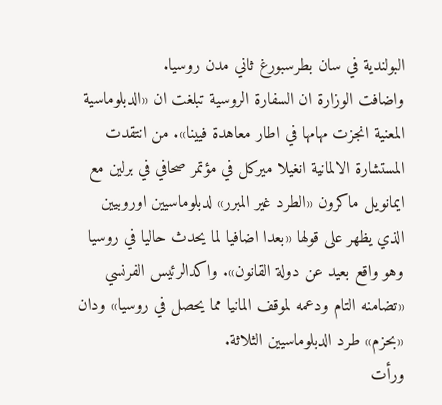البولندية في سان بطرسبورغ ثاني مدن روسيا.
واضافت الوزارة ان السفارة الروسية تبلغت ان «الدبلوماسية المعنية انجزت مهامها في اطار معاهدة فيينا». من انتقدت المستشارة الالمانية انغيلا ميركل في مؤتمر صحافي في برلين مع ايمانويل ماكرون «الطرد غير المبرر» لدبلوماسيين اوروبيين الذي يظهر على قولها «بعدا اضافيا لما يحدث حاليا في روسيا وهو واقع بعيد عن دولة القانون». واكدالرئيس الفرنسي «تضامنه التام ودعمه لموقف المانيا مما يحصل في روسيا» ودان «بحزم» طرد الدبلوماسيين الثلاثة.
ورأت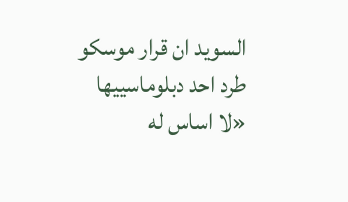السويد ان قرار موسكو طرد احد دبلوماسييها «لا اساس له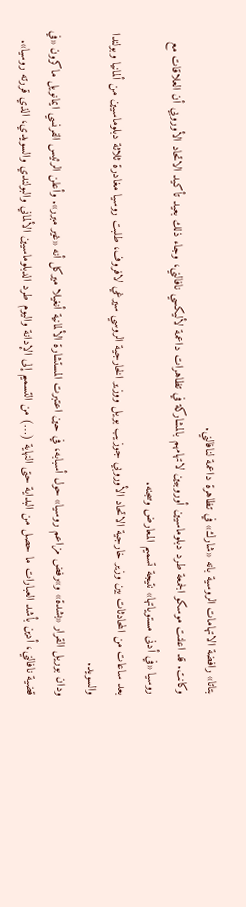بتاتا» رافضة الاتهامات الروسية بانه «شارك» في تظاهرة داعمة لنافالني.
وكانت. قد اعلنت موسكو الجمعة طرد دبلوماسيين أوروبيين لاتهامهم بالمشاركة في تظاهرات داعمة لأليكسي نافالني، وجاء ذلك بعيد تأكيد الاتحاد الأوروبي أن العلاقات مع روسيا «في أدنى مستوياتها» نتيجة تسميم المعارض وسجنه.
بعد ساعات من المحادثات بين وزير خارجية الاتحاد الأوروبي جوزيب بويل ووزير الخارجية الروسي سيرغي لافروف، طلبت روسيا مغادرة ثلاثة دبلوماسيين من ألمانيا وبولندا والسويد.
ودان بوريل القرار «بشدة» و»رفض مزاعم روسيا» حول أسبابه، في حين اعتبرت المستشارة الألمانية أنغيلا ميركل أنه «غير مبرر». وأعلن الرئيس الفرنسي ايمانويل ماكرون «في قضية نافالني، أدين بأشد العبارات ما حصل من البداية حتى النهاية (…) من التسميم إلى الإدانة واليوم طرد الدبلوماسيين الألماني والبولندي والسويدي، الذي قررته روسيا».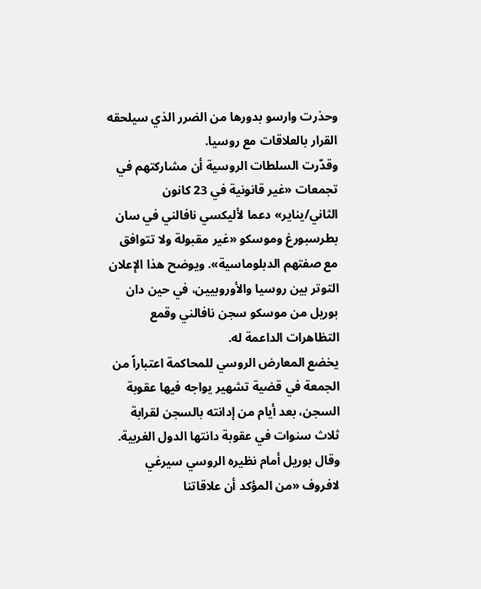وحذرت وارسو بدورها من الضرر الذي سيلحقه القرار بالعلاقات مع روسيا.
وقدّرت السلطات الروسية أن مشاركتهم في تجمعات «غير قانونية في 23 كانون الثاني/يناير» دعما لأليكسي نافالني في سان بطرسبورغ وموسكو «غير مقبولة ولا تتوافق مع صفتهم الدبلوماسية». ويوضح هذا الإعلان التوتر بين روسيا والأوروبيين، في حين دان بوريل من موسكو سجن نافالني وقمع التظاهرات الداعمة له.
يخضع المعارض الروسي للمحاكمة اعتباراً من الجمعة في قضية تشهير يواجه فيها عقوبة السجن، بعد أيام من إدانته بالسجن لقرابة ثلاث سنوات في عقوبة دانتها الدول الغربية.
وقال بوريل أمام نظيره الروسي سيرغي لافروف «من المؤكد أن علاقاتنا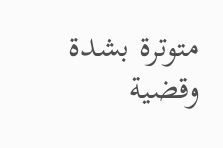متوترة بشدة وقضية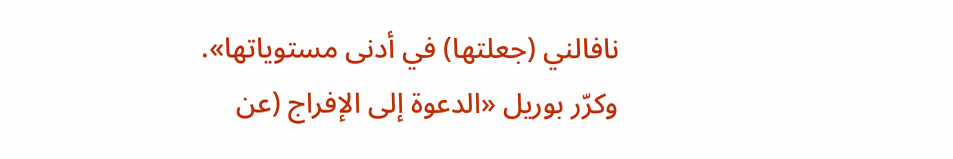نافالني (جعلتها) في أدنى مستوياتها».
وكرّر بوريل «الدعوة إلى الإفراج (عن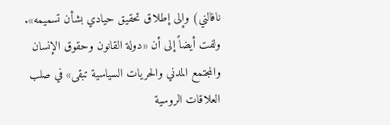نافالني) وإلى إطلاق تحقيق حيادي بشأن تسميمه».
ولفت أيضاً إلى أن «دولة القانون وحقوق الإنسان والمجتمع المدني والحريات السياسية تبقى» في صلب العلاقات الروسية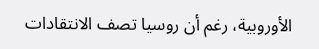الأوروبية، رغم أن روسيا تصف الانتقادات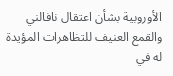الأوروبية بشأن اعتقال نافالني والقمع العنيف للتظاهرات المؤيدة له في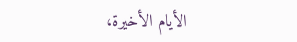الأيام الأخيرة،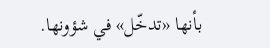بأنها «تدخّل» في شؤونها.